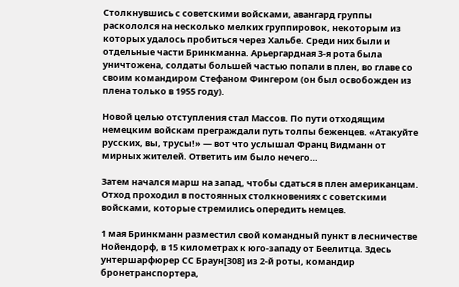Столкнувшись с советскими войсками, авангард группы раскололся на несколько мелких группировок, некоторым из которых удалось пробиться через Хальбе. Среди них были и отдельные части Бринкманна. Арьергардная 3-я рота была уничтожена, солдаты большей частью попали в плен, во главе со своим командиром Стефаном Фингером (он был освобожден из плена только в 1955 году).

Новой целью отступления стал Массов. По пути отходящим немецким войскам преграждали путь толпы беженцев. «Атакуйте русских, вы, трусы!» — вот что услышал Франц Видманн от мирных жителей. Ответить им было нечего…

Затем начался марш на запад, чтобы сдаться в плен американцам. Отход проходил в постоянных столкновениях с советскими войсками, которые стремились опередить немцев.

1 мая Бринкманн разместил свой командный пункт в лесничестве Нойендорф, в 15 километрах к юго-западу от Беелитца. Здесь унтершарфюрер СС Браун[308] из 2-й роты, командир бронетранспортера,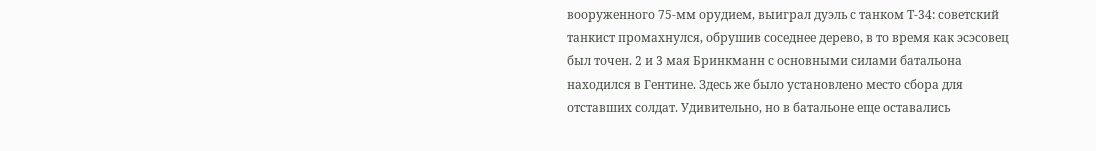вооруженного 75-мм орудием, выиграл дуэль с танком Т-34: советский танкист промахнулся, обрушив соседнее дерево, в то время как эсэсовец был точен. 2 и 3 мая Бринкманн с основными силами батальона находился в Гентине. Здесь же было установлено место сбора для отставших солдат. Удивительно, но в батальоне еще оставались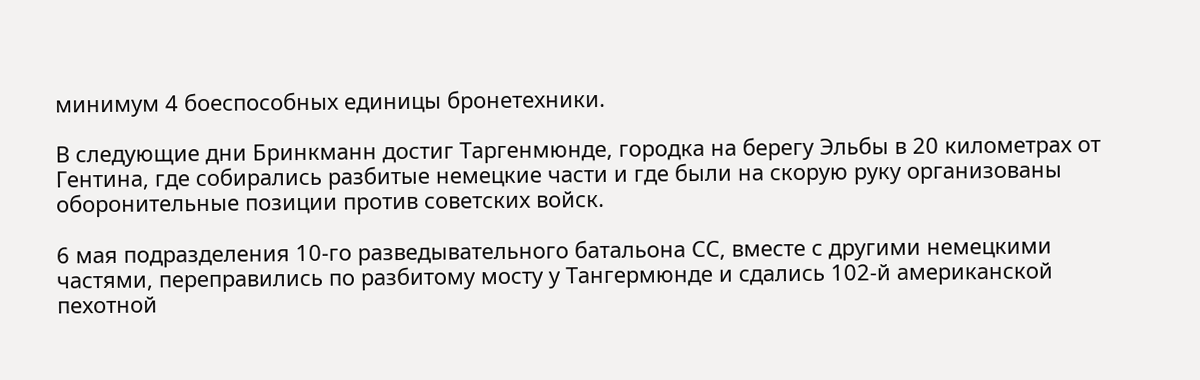минимум 4 боеспособных единицы бронетехники.

В следующие дни Бринкманн достиг Таргенмюнде, городка на берегу Эльбы в 20 километрах от Гентина, где собирались разбитые немецкие части и где были на скорую руку организованы оборонительные позиции против советских войск.

6 мая подразделения 10-го разведывательного батальона СС, вместе с другими немецкими частями, переправились по разбитому мосту у Тангермюнде и сдались 102-й американской пехотной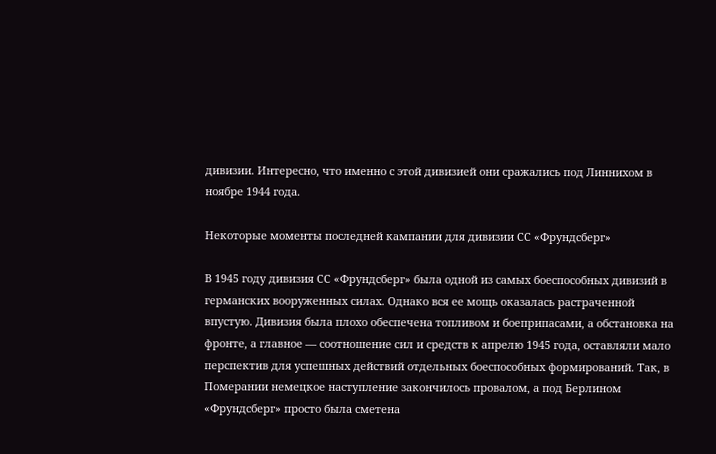дивизии. Интересно, что именно с этой дивизией они сражались под Линнихом в ноябре 1944 года.

Некоторые моменты последней кампании для дивизии СС «Фрундсберг»

В 1945 году дивизия СС «Фрундсберг» была одной из самых боеспособных дивизий в германских вооруженных силах. Однако вся ее мощь оказалась растраченной впустую. Дивизия была плохо обеспечена топливом и боеприпасами, а обстановка на фронте, а главное — соотношение сил и средств к апрелю 1945 года, оставляли мало перспектив для успешных действий отдельных боеспособных формирований. Так, в Померании немецкое наступление закончилось провалом, а под Берлином «Фрундсберг» просто была сметена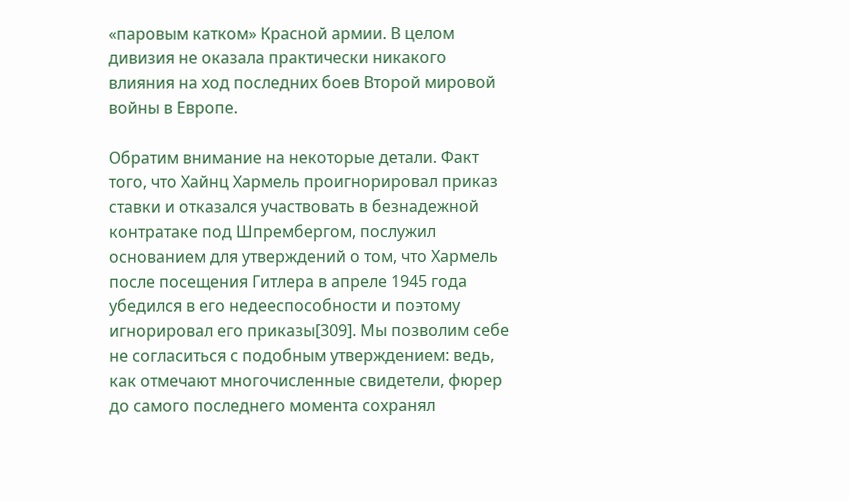«паровым катком» Красной армии. В целом дивизия не оказала практически никакого влияния на ход последних боев Второй мировой войны в Европе.

Обратим внимание на некоторые детали. Факт того, что Хайнц Хармель проигнорировал приказ ставки и отказался участвовать в безнадежной контратаке под Шпрембергом, послужил основанием для утверждений о том, что Хармель после посещения Гитлера в апреле 1945 года убедился в его недееспособности и поэтому игнорировал его приказы[309]. Мы позволим себе не согласиться с подобным утверждением: ведь, как отмечают многочисленные свидетели, фюрер до самого последнего момента сохранял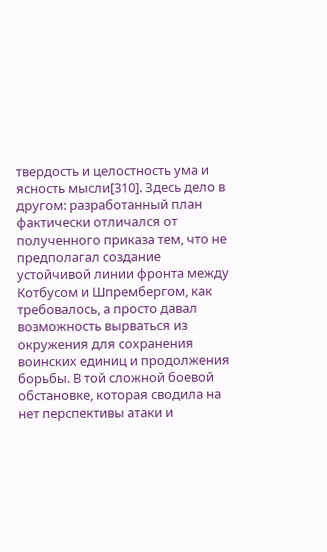твердость и целостность ума и ясность мысли[310]. Здесь дело в другом: разработанный план фактически отличался от полученного приказа тем, что не предполагал создание устойчивой линии фронта между Котбусом и Шпрембергом, как требовалось, а просто давал возможность вырваться из окружения для сохранения воинских единиц и продолжения борьбы. В той сложной боевой обстановке, которая сводила на нет перспективы атаки и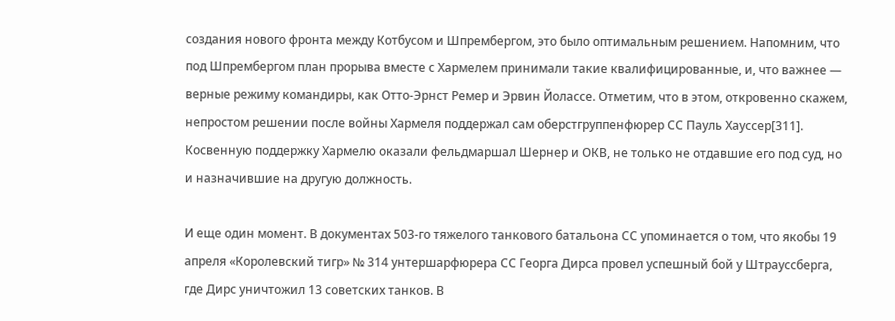создания нового фронта между Котбусом и Шпрембергом, это было оптимальным решением. Напомним, что под Шпрембергом план прорыва вместе с Хармелем принимали такие квалифицированные, и, что важнее — верные режиму командиры, как Отто-Эрнст Ремер и Эрвин Йолассе. Отметим, что в этом, откровенно скажем, непростом решении после войны Хармеля поддержал сам оберстгруппенфюрер СС Пауль Хауссер[311]. Косвенную поддержку Хармелю оказали фельдмаршал Шернер и ОКВ, не только не отдавшие его под суд, но и назначившие на другую должность.

И еще один момент. В документах 503-го тяжелого танкового батальона СС упоминается о том, что якобы 19 апреля «Королевский тигр» № 314 унтершарфюрера СС Георга Дирса провел успешный бой у Штрауссберга, где Дирс уничтожил 13 советских танков. В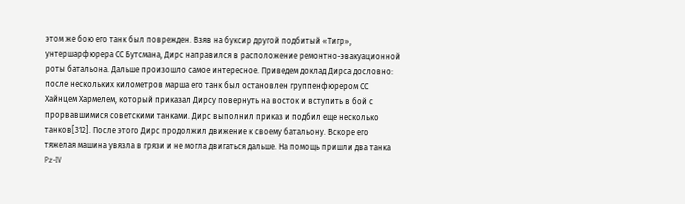этом же бою его танк был поврежден. Взяв на буксир другой подбитый «Тигр», унтершарфюрера СС Бутсмана, Дирс направился в расположение ремонтно-эвакуационной роты батальона. Дальше произошло самое интересное. Приведем доклад Дирса дословно: после нескольких километров марша его танк был остановлен группенфюрером СС Хайнцем Хармелем, который приказал Дирсу повернуть на восток и вступить в бой с прорвавшимися советскими танками. Дирс выполнил приказ и подбил еще несколько танков[312]. После этого Дирс продолжил движение к своему батальону. Вскоре его тяжелая машина увязла в грязи и не могла двигаться дальше. На помощь пришли два танка Pz-IV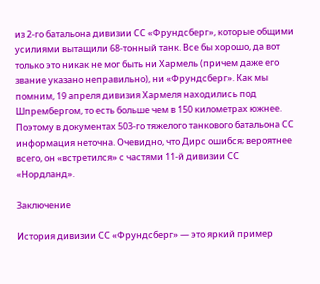из 2-го батальона дивизии СС «Фрундсберг», которые общими усилиями вытащили 68-тонный танк. Все бы хорошо, да вот только это никак не мог быть ни Хармель (причем даже его звание указано неправильно), ни «Фрундсберг». Как мы помним, 19 апреля дивизия Хармеля находились под Шпрембергом, то есть больше чем в 150 километрах южнее. Поэтому в документах 503-го тяжелого танкового батальона СС информация неточна. Очевидно, что Дирс ошибся; вероятнее всего, он «встретился» с частями 11-й дивизии СС «Нордланд».

Заключение

История дивизии СС «Фрундсберг» — это яркий пример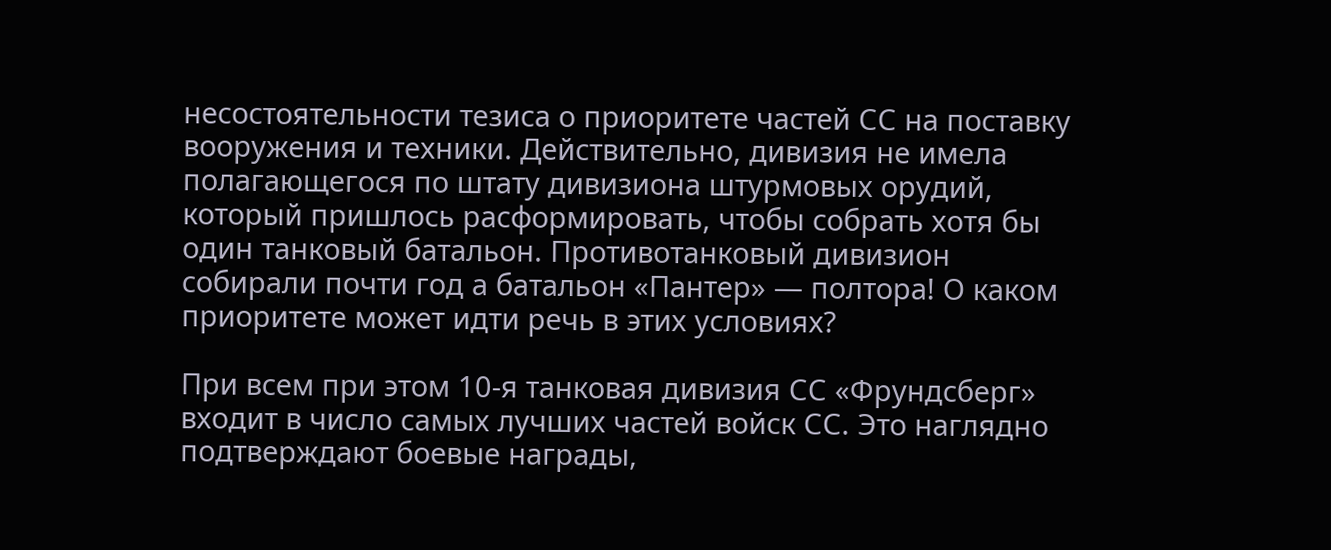несостоятельности тезиса о приоритете частей СС на поставку вооружения и техники. Действительно, дивизия не имела полагающегося по штату дивизиона штурмовых орудий, который пришлось расформировать, чтобы собрать хотя бы один танковый батальон. Противотанковый дивизион собирали почти год а батальон «Пантер» — полтора! О каком приоритете может идти речь в этих условиях?

При всем при этом 10-я танковая дивизия СС «Фрундсберг» входит в число самых лучших частей войск СС. Это наглядно подтверждают боевые награды,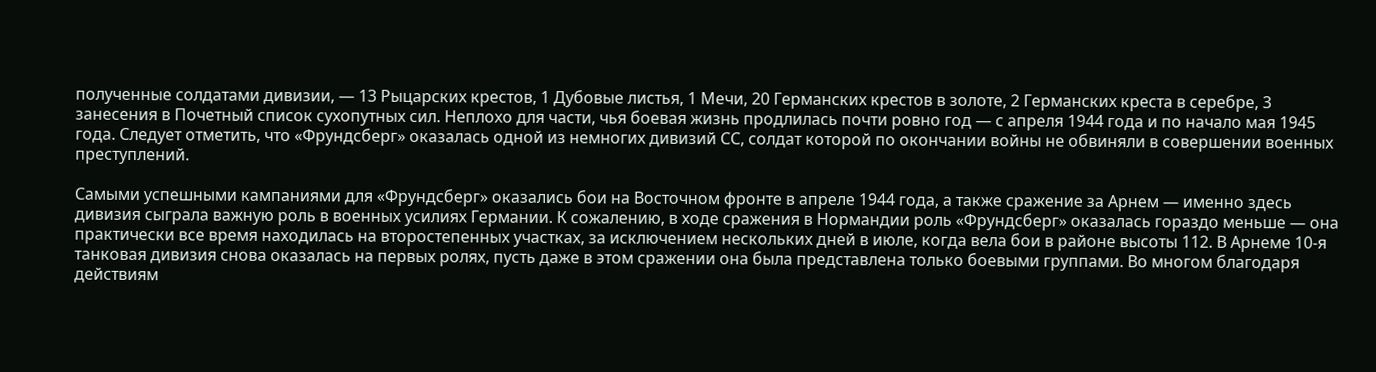полученные солдатами дивизии, — 13 Рыцарских крестов, 1 Дубовые листья, 1 Мечи, 20 Германских крестов в золоте, 2 Германских креста в серебре, 3 занесения в Почетный список сухопутных сил. Неплохо для части, чья боевая жизнь продлилась почти ровно год — с апреля 1944 года и по начало мая 1945 года. Следует отметить, что «Фрундсберг» оказалась одной из немногих дивизий СС, солдат которой по окончании войны не обвиняли в совершении военных преступлений.

Самыми успешными кампаниями для «Фрундсберг» оказались бои на Восточном фронте в апреле 1944 года, а также сражение за Арнем — именно здесь дивизия сыграла важную роль в военных усилиях Германии. К сожалению, в ходе сражения в Нормандии роль «Фрундсберг» оказалась гораздо меньше — она практически все время находилась на второстепенных участках, за исключением нескольких дней в июле, когда вела бои в районе высоты 112. В Арнеме 10-я танковая дивизия снова оказалась на первых ролях, пусть даже в этом сражении она была представлена только боевыми группами. Во многом благодаря действиям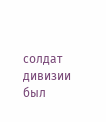солдат дивизии был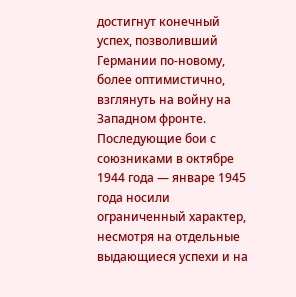достигнут конечный успех, позволивший Германии по-новому, более оптимистично, взглянуть на войну на Западном фронте. Последующие бои с союзниками в октябре 1944 года — январе 1945 года носили ограниченный характер, несмотря на отдельные выдающиеся успехи и на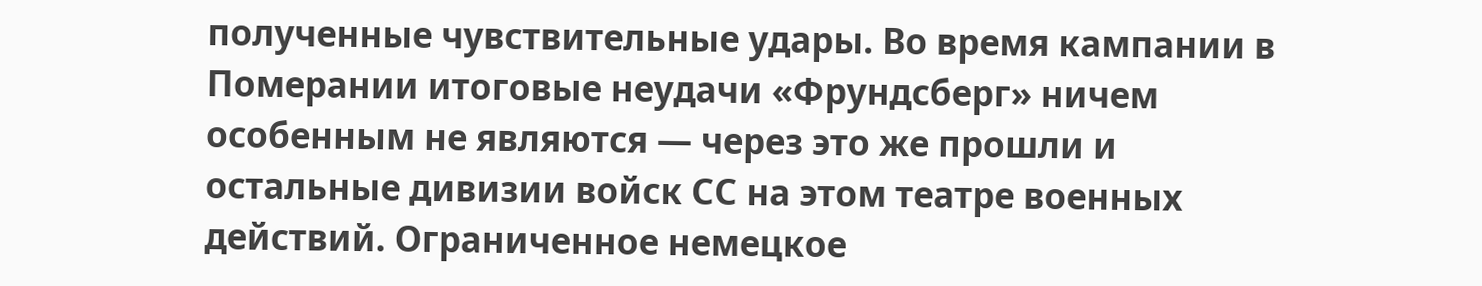полученные чувствительные удары. Во время кампании в Померании итоговые неудачи «Фрундсберг» ничем особенным не являются — через это же прошли и остальные дивизии войск СС на этом театре военных действий. Ограниченное немецкое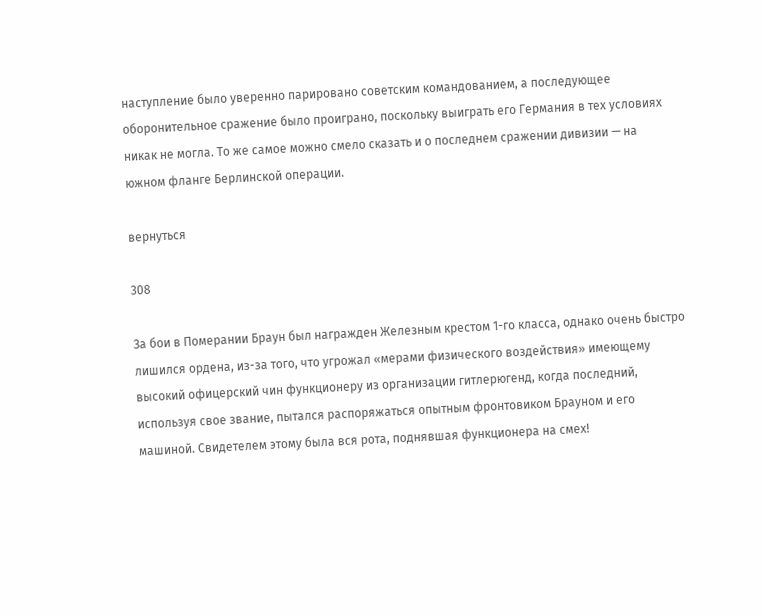наступление было уверенно парировано советским командованием, а последующее оборонительное сражение было проиграно, поскольку выиграть его Германия в тех условиях никак не могла. То же самое можно смело сказать и о последнем сражении дивизии — на южном фланге Берлинской операции.

вернуться

308

За бои в Померании Браун был награжден Железным крестом 1-го класса, однако очень быстро лишился ордена, из-за того, что угрожал «мерами физического воздействия» имеющему высокий офицерский чин функционеру из организации гитлерюгенд, когда последний, используя свое звание, пытался распоряжаться опытным фронтовиком Брауном и его машиной. Свидетелем этому была вся рота, поднявшая функционера на смех!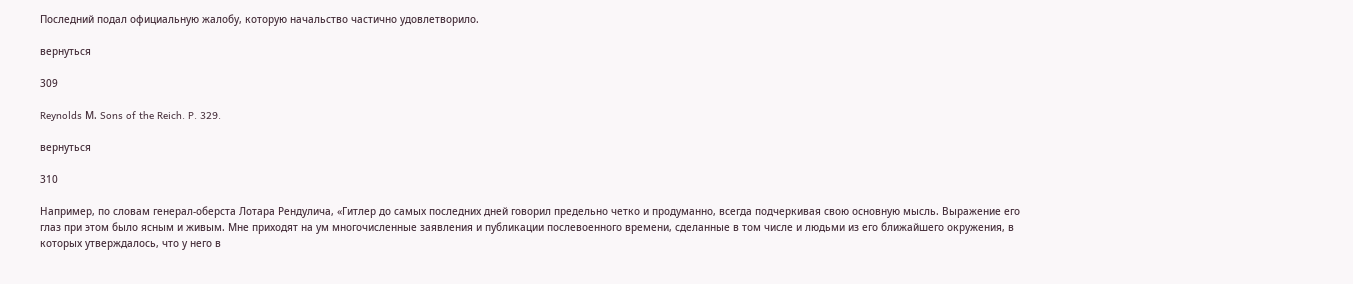Последний подал официальную жалобу, которую начальство частично удовлетворило.

вернуться

309

Reynolds М. Sons of the Reich. P. 329.

вернуться

310

Например, по словам генерал-оберста Лотара Рендулича, «Гитлер до самых последних дней говорил предельно четко и продуманно, всегда подчеркивая свою основную мысль. Выражение его глаз при этом было ясным и живым. Мне приходят на ум многочисленные заявления и публикации послевоенного времени, сделанные в том числе и людьми из его ближайшего окружения, в которых утверждалось, что у него в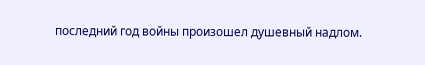последний год войны произошел душевный надлом.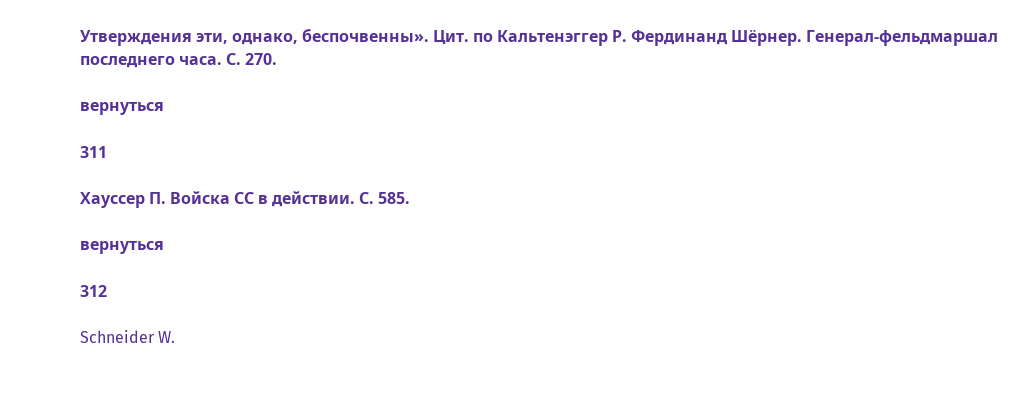Утверждения эти, однако, беспочвенны». Цит. по Кальтенэггер Р. Фердинанд Шёрнер. Генерал-фельдмаршал последнего часа. С. 270.

вернуться

311

Хауссер П. Войска СС в действии. С. 585.

вернуться

312

Schneider W.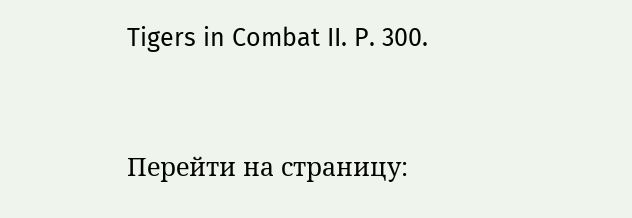Tigers in Combat II. P. 300.


Перейти на страницу: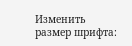Изменить размер шрифта: